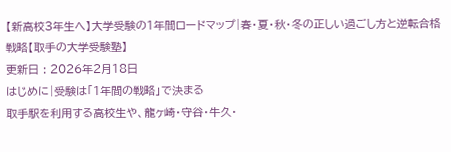【新高校3年生へ】大学受験の1年間ロードマップ|春・夏・秋・冬の正しい過ごし方と逆転合格戦略【取手の大学受験塾】
更新日 : 2026年2月18日
はじめに|受験は「1年間の戦略」で決まる
取手駅を利用する高校生や、龍ヶ崎・守谷・牛久・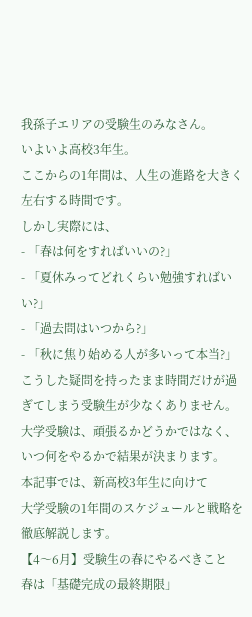我孫子エリアの受験生のみなさん。
いよいよ高校3年生。
ここからの1年間は、人生の進路を大きく左右する時間です。
しかし実際には、
- 「春は何をすればいいの?」
- 「夏休みってどれくらい勉強すればいい?」
- 「過去問はいつから?」
- 「秋に焦り始める人が多いって本当?」
こうした疑問を持ったまま時間だけが過ぎてしまう受験生が少なくありません。
大学受験は、頑張るかどうかではなく、いつ何をやるかで結果が決まります。
本記事では、新高校3年生に向けて
大学受験の1年間のスケジュールと戦略を徹底解説します。
【4〜6月】受験生の春にやるべきこと
春は「基礎完成の最終期限」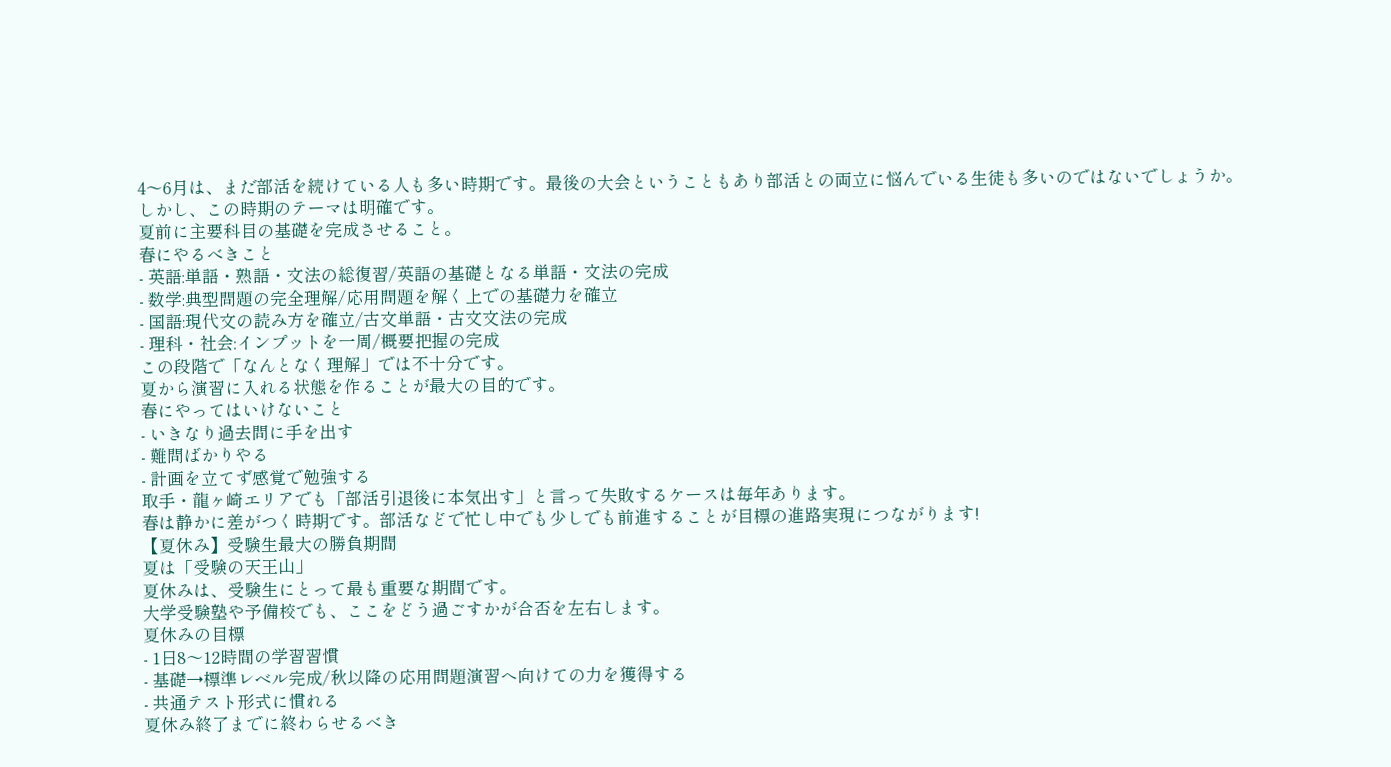4〜6月は、まだ部活を続けている人も多い時期です。最後の大会ということもあり部活との両立に悩んでいる生徒も多いのではないでしょうか。
しかし、この時期のテーマは明確です。
夏前に主要科目の基礎を完成させること。
春にやるべきこと
- 英語:単語・熟語・文法の総復習/英語の基礎となる単語・文法の完成
- 数学:典型問題の完全理解/応用問題を解く上での基礎力を確立
- 国語:現代文の読み方を確立/古文単語・古文文法の完成
- 理科・社会:インプットを一周/概要把握の完成
この段階で「なんとなく理解」では不十分です。
夏から演習に入れる状態を作ることが最大の目的です。
春にやってはいけないこと
- いきなり過去問に手を出す
- 難問ばかりやる
- 計画を立てず感覚で勉強する
取手・龍ヶ崎エリアでも「部活引退後に本気出す」と言って失敗するケースは毎年あります。
春は静かに差がつく時期です。部活などで忙し中でも少しでも前進することが目標の進路実現につながります!
【夏休み】受験生最大の勝負期間
夏は「受験の天王山」
夏休みは、受験生にとって最も重要な期間です。
大学受験塾や予備校でも、ここをどう過ごすかが合否を左右します。
夏休みの目標
- 1日8〜12時間の学習習慣
- 基礎→標準レベル完成/秋以降の応用問題演習へ向けての力を獲得する
- 共通テスト形式に慣れる
夏休み終了までに終わらせるべき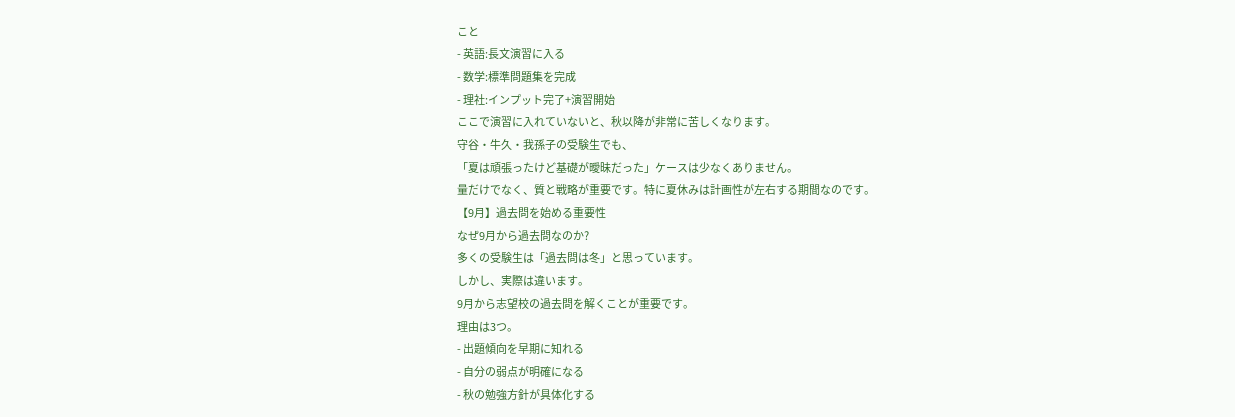こと
- 英語:長文演習に入る
- 数学:標準問題集を完成
- 理社:インプット完了+演習開始
ここで演習に入れていないと、秋以降が非常に苦しくなります。
守谷・牛久・我孫子の受験生でも、
「夏は頑張ったけど基礎が曖昧だった」ケースは少なくありません。
量だけでなく、質と戦略が重要です。特に夏休みは計画性が左右する期間なのです。
【9月】過去問を始める重要性
なぜ9月から過去問なのか?
多くの受験生は「過去問は冬」と思っています。
しかし、実際は違います。
9月から志望校の過去問を解くことが重要です。
理由は3つ。
- 出題傾向を早期に知れる
- 自分の弱点が明確になる
- 秋の勉強方針が具体化する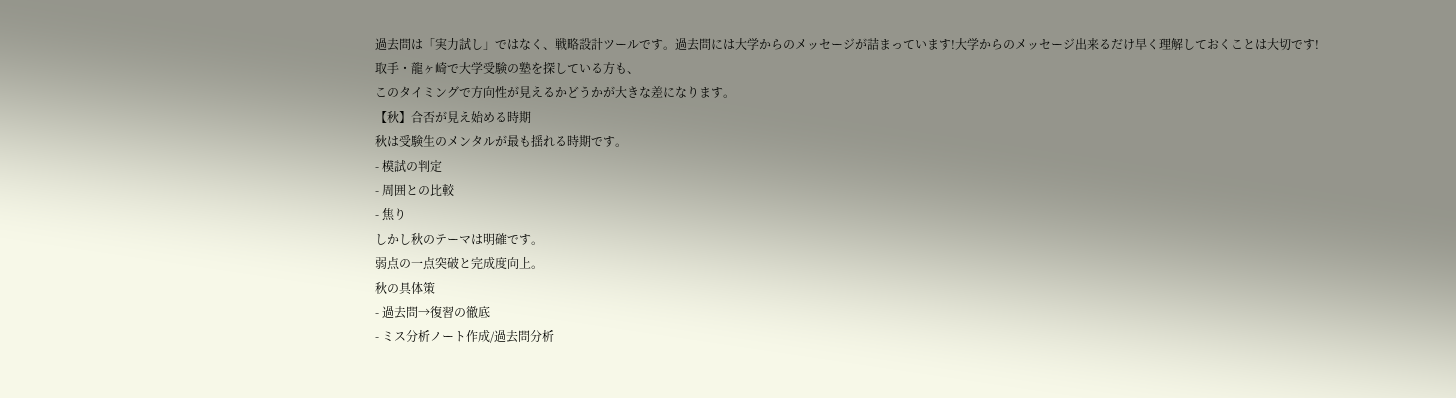過去問は「実力試し」ではなく、戦略設計ツールです。過去問には大学からのメッセージが詰まっています!大学からのメッセージ出来るだけ早く理解しておくことは大切です!
取手・龍ヶ崎で大学受験の塾を探している方も、
このタイミングで方向性が見えるかどうかが大きな差になります。
【秋】合否が見え始める時期
秋は受験生のメンタルが最も揺れる時期です。
- 模試の判定
- 周囲との比較
- 焦り
しかし秋のテーマは明確です。
弱点の一点突破と完成度向上。
秋の具体策
- 過去問→復習の徹底
- ミス分析ノート作成/過去問分析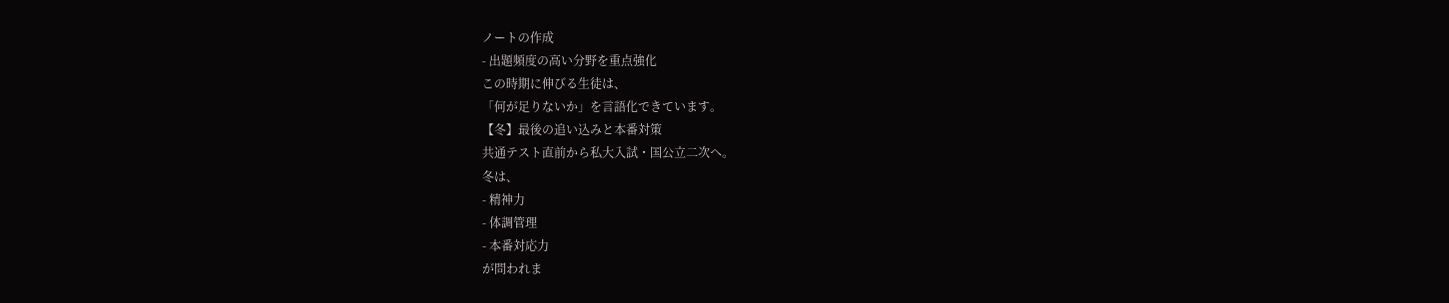ノートの作成
- 出題頻度の高い分野を重点強化
この時期に伸びる生徒は、
「何が足りないか」を言語化できています。
【冬】最後の追い込みと本番対策
共通テスト直前から私大入試・国公立二次へ。
冬は、
- 精神力
- 体調管理
- 本番対応力
が問われま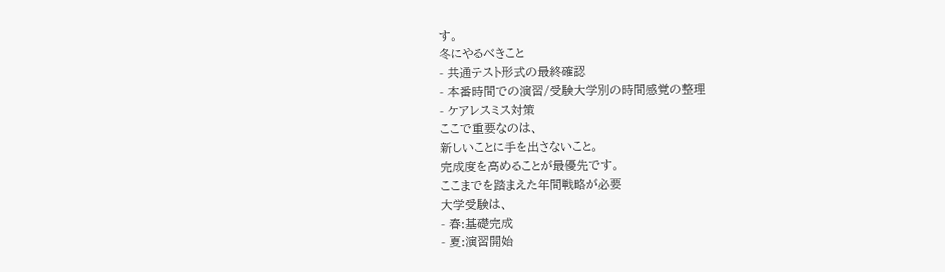す。
冬にやるべきこと
- 共通テスト形式の最終確認
- 本番時間での演習/受験大学別の時間感覚の整理
- ケアレスミス対策
ここで重要なのは、
新しいことに手を出さないこと。
完成度を高めることが最優先です。
ここまでを踏まえた年間戦略が必要
大学受験は、
- 春:基礎完成
- 夏:演習開始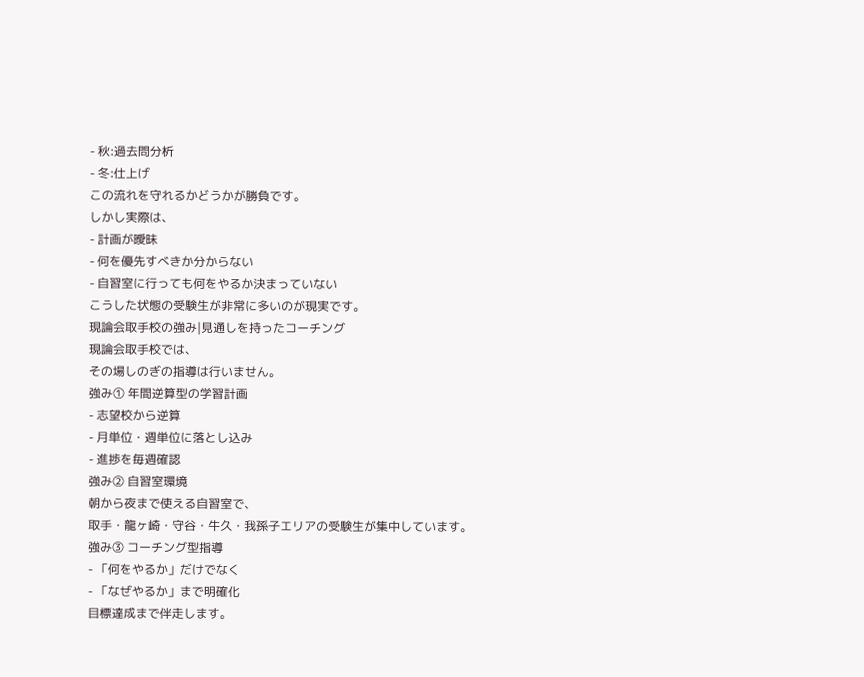- 秋:過去問分析
- 冬:仕上げ
この流れを守れるかどうかが勝負です。
しかし実際は、
- 計画が曖昧
- 何を優先すべきか分からない
- 自習室に行っても何をやるか決まっていない
こうした状態の受験生が非常に多いのが現実です。
現論会取手校の強み|見通しを持ったコーチング
現論会取手校では、
その場しのぎの指導は行いません。
強み① 年間逆算型の学習計画
- 志望校から逆算
- 月単位・週単位に落とし込み
- 進捗を毎週確認
強み② 自習室環境
朝から夜まで使える自習室で、
取手・龍ヶ崎・守谷・牛久・我孫子エリアの受験生が集中しています。
強み③ コーチング型指導
- 「何をやるか」だけでなく
- 「なぜやるか」まで明確化
目標達成まで伴走します。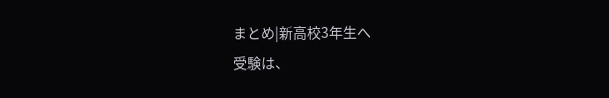まとめ|新高校3年生へ
受験は、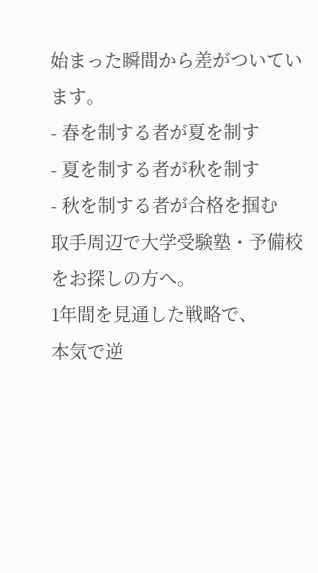始まった瞬間から差がついています。
- 春を制する者が夏を制す
- 夏を制する者が秋を制す
- 秋を制する者が合格を掴む
取手周辺で大学受験塾・予備校をお探しの方へ。
1年間を見通した戦略で、
本気で逆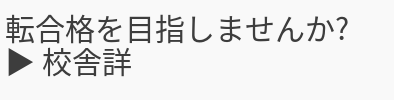転合格を目指しませんか?
▶ 校舎詳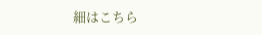細はこちら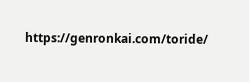https://genronkai.com/toride/